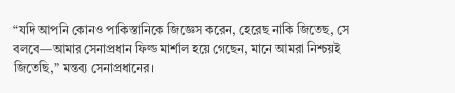“যদি আপনি কোনও পাকিস্তানিকে জিজ্ঞেস করেন, হেরেছ নাকি জিতেছ, সে বলবে—আমার সেনাপ্রধান ফিল্ড মার্শাল হয়ে গেছেন, মানে আমরা নিশ্চয়ই জিতেছি,” মন্তব্য সেনাপ্রধানের।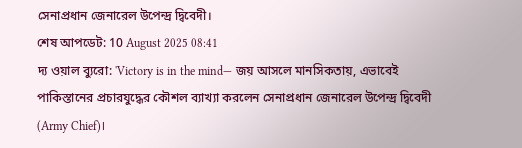সেনাপ্রধান জেনারেল উপেন্দ্র দ্বিবেদী।
শেষ আপডেট: 10 August 2025 08:41
দ্য ওয়াল ব্যুরো: 'Victory is in the mind— জয় আসলে মানসিকতায়, এভাবেই পাকিস্তানের প্রচারযুদ্ধের কৌশল ব্যাখ্যা করলেন সেনাপ্রধান জেনারেল উপেন্দ্র দ্বিবেদী (Army Chief)।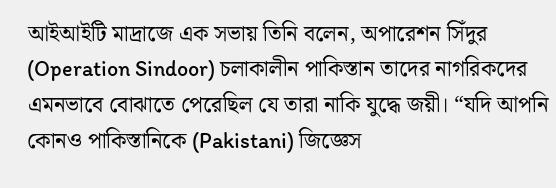আইআইটি মাদ্রাজে এক সভায় তিনি বলেন, অপারেশন সিঁদুর (Operation Sindoor) চলাকালীন পাকিস্তান তাদের নাগরিকদের এমনভাবে বোঝাতে পেরেছিল যে তারা নাকি যুদ্ধে জয়ী। “যদি আপনি কোনও পাকিস্তানিকে (Pakistani) জিজ্ঞেস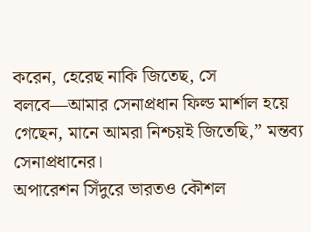করেন, হেরেছ নাকি জিতেছ, সে বলবে—আমার সেনাপ্রধান ফিল্ড মার্শাল হয়ে গেছেন, মানে আমরা নিশ্চয়ই জিতেছি,” মন্তব্য সেনাপ্রধানের।
অপারেশন সিঁদুরে ভারতও কৌশল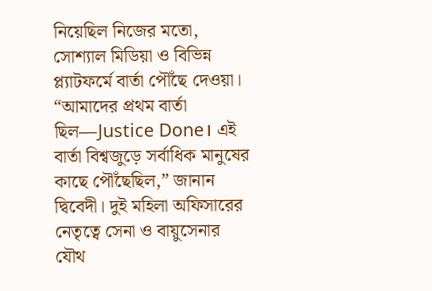নিয়েছিল নিজের মতো, সোশ্যাল মিডিয়া ও বিভিন্ন প্ল্যাটফর্মে বার্তা পৌঁছে দেওয়া। “আমাদের প্রথম বার্তা ছিল—Justice Done। এই বার্তা বিশ্বজুড়ে সর্বাধিক মানুষের কাছে পৌঁছেছিল,” জানান দ্বিবেদী। দুই মহিলা অফিসারের নেতৃত্বে সেনা ও বায়ুসেনার যৌথ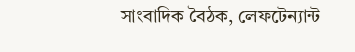সাংবাদিক বৈঠক, লেফটেন্যান্ট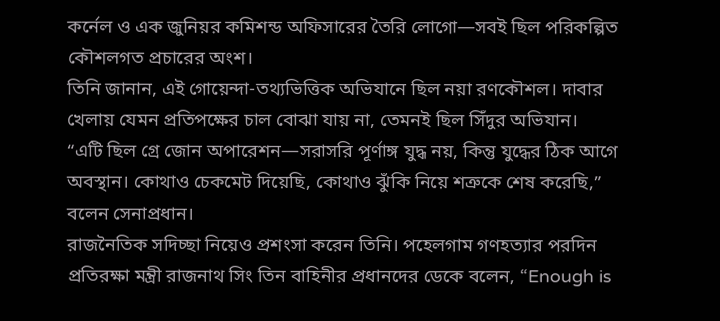কর্নেল ও এক জুনিয়র কমিশন্ড অফিসারের তৈরি লোগো—সবই ছিল পরিকল্পিত কৌশলগত প্রচারের অংশ।
তিনি জানান, এই গোয়েন্দা-তথ্যভিত্তিক অভিযানে ছিল নয়া রণকৌশল। দাবার খেলায় যেমন প্রতিপক্ষের চাল বোঝা যায় না, তেমনই ছিল সিঁদুর অভিযান।
“এটি ছিল গ্রে জোন অপারেশন—সরাসরি পূর্ণাঙ্গ যুদ্ধ নয়, কিন্তু যুদ্ধের ঠিক আগে অবস্থান। কোথাও চেকমেট দিয়েছি, কোথাও ঝুঁকি নিয়ে শত্রুকে শেষ করেছি,” বলেন সেনাপ্রধান।
রাজনৈতিক সদিচ্ছা নিয়েও প্রশংসা করেন তিনি। পহেলগাম গণহত্যার পরদিন প্রতিরক্ষা মন্ত্রী রাজনাথ সিং তিন বাহিনীর প্রধানদের ডেকে বলেন, “Enough is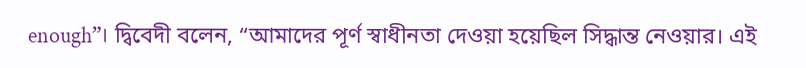enough”। দ্বিবেদী বলেন, “আমাদের পূর্ণ স্বাধীনতা দেওয়া হয়েছিল সিদ্ধান্ত নেওয়ার। এই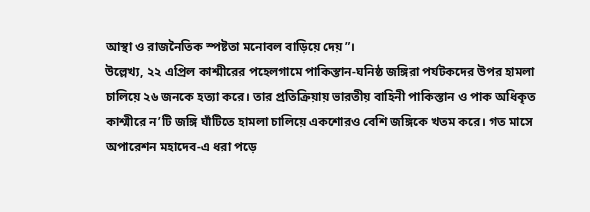আস্থা ও রাজনৈতিক স্পষ্টতা মনোবল বাড়িয়ে দেয়”।
উল্লেখ্য, ২২ এপ্রিল কাশ্মীরের পহেলগামে পাকিস্তান-ঘনিষ্ঠ জঙ্গিরা পর্যটকদের উপর হামলা চালিয়ে ২৬ জনকে হত্যা করে। তার প্রতিক্রিয়ায় ভারতীয় বাহিনী পাকিস্তান ও পাক অধিকৃত কাশ্মীরে ন’টি জঙ্গি ঘাঁটিতে হামলা চালিয়ে একশোরও বেশি জঙ্গিকে খতম করে। গত মাসে অপারেশন মহাদেব-এ ধরা পড়ে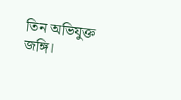তিন অভিযুক্ত জঙ্গি।